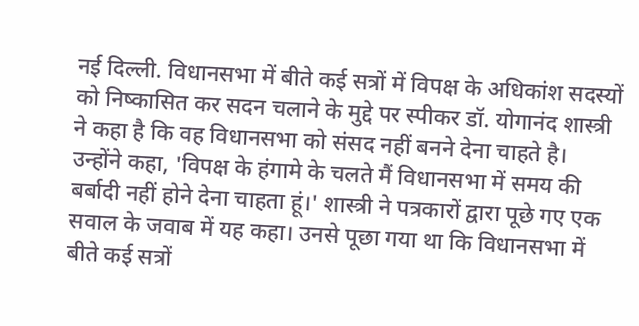नई दिल्ली. विधानसभा में बीते कई सत्रों में विपक्ष के अधिकांश सदस्यों को निष्कासित कर सदन चलाने के मुद्दे पर स्पीकर डॉ. योगानंद शास्त्री ने कहा है कि वह विधानसभा को संसद नहीं बनने देना चाहते है।
उन्होंने कहा, 'विपक्ष के हंगामे के चलते मैं विधानसभा में समय की बर्बादी नहीं होने देना चाहता हूं।' शास्त्री ने पत्रकारों द्वारा पूछे गए एक सवाल के जवाब में यह कहा। उनसे पूछा गया था कि विधानसभा में बीते कई सत्रों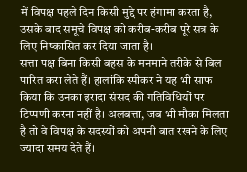में विपक्ष पहले दिन किसी मुद्दे पर हंगामा करता है, उसके बाद समूचे विपक्ष को करीब-करीब पूरे सत्र के लिए निष्कासित कर दिया जाता है।
सत्ता पक्ष बिना किसी बहस के मनमाने तरीके से बिल पारित करा लेते हैं। हालांकि स्पीकर ने यह भी साफ किया कि उनका इरादा संसद की गतिविधियों पर टिप्पणी करना नहीं है। अलबत्ता, जब भी मौका मिलता है तो वे विपक्ष के सदस्यों को अपनी बात रखने के लिए ज्यादा समय देते हैं।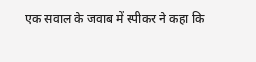एक सवाल के जवाब में स्पीकर ने कहा कि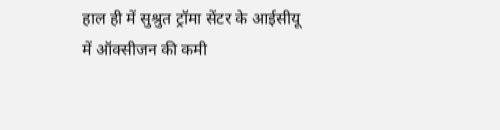हाल ही में सुश्रुत ट्रॉमा सेंटर के आईसीयू में ऑक्सीजन की कमी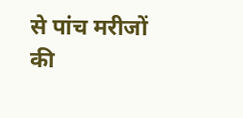से पांच मरीजों की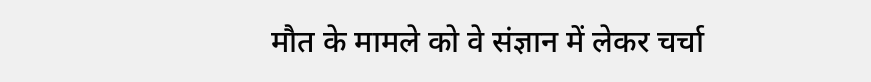मौत के मामले को वे संज्ञान में लेकर चर्चा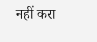नहीं करा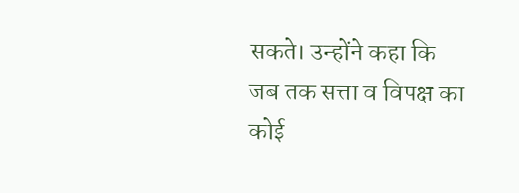सकते। उन्होंने कहा कि जब तक सत्ता व विपक्ष का कोई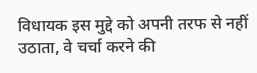विधायक इस मुद्दे को अपनी तरफ से नहीं उठाता, वे चर्चा करने की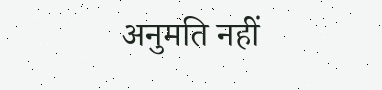अनुमति नहीं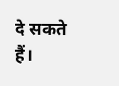दे सकते हैं।